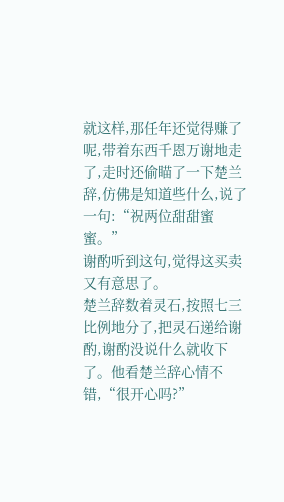就这样,那任年还觉得赚了呢,带着东西千恩万谢地走了,走时还偷瞄了一下楚兰辞,仿佛是知道些什么,说了一句:“祝两位甜甜蜜蜜。”
谢酌听到这句,觉得这买卖又有意思了。
楚兰辞数着灵石,按照七三比例地分了,把灵石递给谢酌,谢酌没说什么就收下了。他看楚兰辞心情不错,“很开心吗?”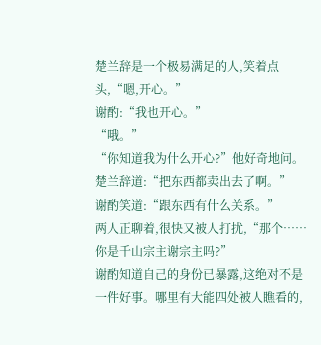楚兰辞是一个极易满足的人,笑着点头,“嗯,开心。”
谢酌:“我也开心。”
“哦。”
“你知道我为什么开心?”他好奇地问。
楚兰辞道:“把东西都卖出去了啊。”
谢酌笑道:“跟东西有什么关系。”
两人正聊着,很快又被人打扰,“那个……你是千山宗主谢宗主吗?”
谢酌知道自己的身份已暴露,这绝对不是一件好事。哪里有大能四处被人瞧看的,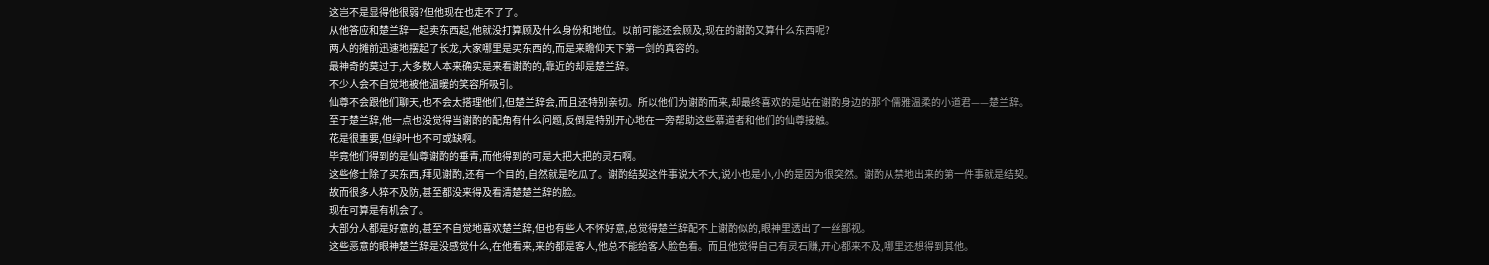这岂不是显得他很弱?但他现在也走不了了。
从他答应和楚兰辞一起卖东西起,他就没打算顾及什么身份和地位。以前可能还会顾及,现在的谢酌又算什么东西呢?
两人的摊前迅速地摆起了长龙,大家哪里是买东西的,而是来瞻仰天下第一剑的真容的。
最神奇的莫过于,大多数人本来确实是来看谢酌的,靠近的却是楚兰辞。
不少人会不自觉地被他温暖的笑容所吸引。
仙尊不会跟他们聊天,也不会太搭理他们,但楚兰辞会,而且还特别亲切。所以他们为谢酌而来,却最终喜欢的是站在谢酌身边的那个儒雅温柔的小道君——楚兰辞。
至于楚兰辞,他一点也没觉得当谢酌的配角有什么问题,反倒是特别开心地在一旁帮助这些慕道者和他们的仙尊接触。
花是很重要,但绿叶也不可或缺啊。
毕竟他们得到的是仙尊谢酌的垂青,而他得到的可是大把大把的灵石啊。
这些修士除了买东西,拜见谢酌,还有一个目的,自然就是吃瓜了。谢酌结契这件事说大不大,说小也是小,小的是因为很突然。谢酌从禁地出来的第一件事就是结契。
故而很多人猝不及防,甚至都没来得及看清楚楚兰辞的脸。
现在可算是有机会了。
大部分人都是好意的,甚至不自觉地喜欢楚兰辞,但也有些人不怀好意,总觉得楚兰辞配不上谢酌似的,眼神里透出了一丝鄙视。
这些恶意的眼神楚兰辞是没感觉什么,在他看来,来的都是客人,他总不能给客人脸色看。而且他觉得自己有灵石赚,开心都来不及,哪里还想得到其他。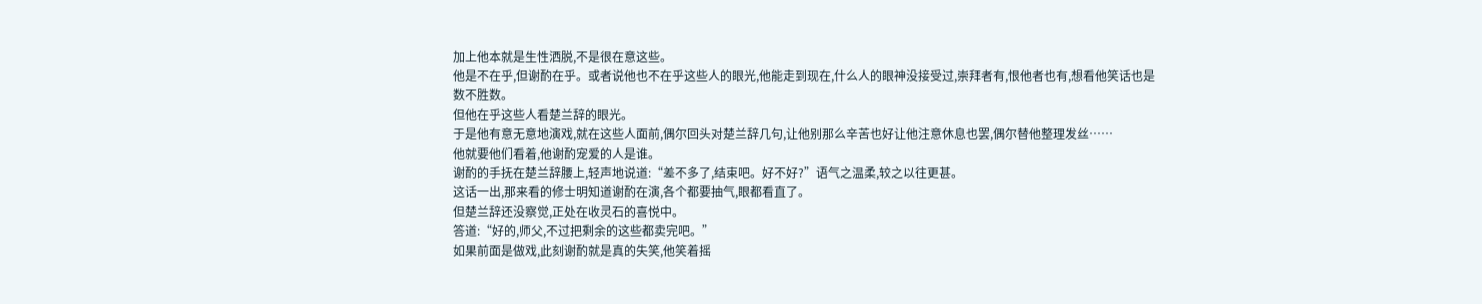加上他本就是生性洒脱,不是很在意这些。
他是不在乎,但谢酌在乎。或者说他也不在乎这些人的眼光,他能走到现在,什么人的眼神没接受过,崇拜者有,恨他者也有,想看他笑话也是数不胜数。
但他在乎这些人看楚兰辞的眼光。
于是他有意无意地演戏,就在这些人面前,偶尔回头对楚兰辞几句,让他别那么辛苦也好让他注意休息也罢,偶尔替他整理发丝……
他就要他们看着,他谢酌宠爱的人是谁。
谢酌的手抚在楚兰辞腰上,轻声地说道:“差不多了,结束吧。好不好?”语气之温柔,较之以往更甚。
这话一出,那来看的修士明知道谢酌在演,各个都要抽气,眼都看直了。
但楚兰辞还没察觉,正处在收灵石的喜悦中。
答道:“好的,师父,不过把剩余的这些都卖完吧。”
如果前面是做戏,此刻谢酌就是真的失笑,他笑着摇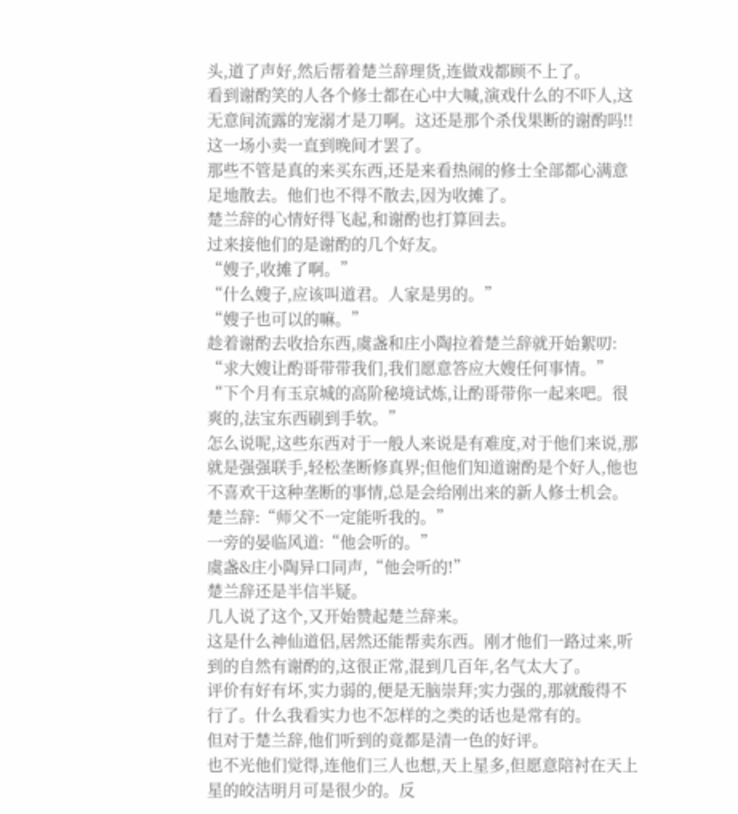头,道了声好,然后帮着楚兰辞理货,连做戏都顾不上了。
看到谢酌笑的人各个修士都在心中大喊,演戏什么的不吓人,这无意间流露的宠溺才是刀啊。这还是那个杀伐果断的谢酌吗!!
这一场小卖一直到晚间才罢了。
那些不管是真的来买东西,还是来看热闹的修士全部都心满意足地散去。他们也不得不散去,因为收摊了。
楚兰辞的心情好得飞起,和谢酌也打算回去。
过来接他们的是谢酌的几个好友。
“嫂子,收摊了啊。”
“什么嫂子,应该叫道君。人家是男的。”
“嫂子也可以的嘛。”
趁着谢酌去收拾东西,虞盏和庄小陶拉着楚兰辞就开始絮叨:
“求大嫂让酌哥带带我们,我们愿意答应大嫂任何事情。”
“下个月有玉京城的高阶秘境试炼,让酌哥带你一起来吧。很爽的,法宝东西刷到手软。”
怎么说呢,这些东西对于一般人来说是有难度,对于他们来说,那就是强强联手,轻松垄断修真界;但他们知道谢酌是个好人,他也不喜欢干这种垄断的事情,总是会给刚出来的新人修士机会。
楚兰辞:“师父不一定能听我的。”
一旁的晏临风道:“他会听的。”
虞盏&庄小陶异口同声,“他会听的!”
楚兰辞还是半信半疑。
几人说了这个,又开始赞起楚兰辞来。
这是什么神仙道侣,居然还能帮卖东西。刚才他们一路过来,听到的自然有谢酌的,这很正常,混到几百年,名气太大了。
评价有好有坏,实力弱的,便是无脑崇拜;实力强的,那就酸得不行了。什么我看实力也不怎样的之类的话也是常有的。
但对于楚兰辞,他们听到的竟都是清一色的好评。
也不光他们觉得,连他们三人也想,天上星多,但愿意陪衬在天上星的皎洁明月可是很少的。反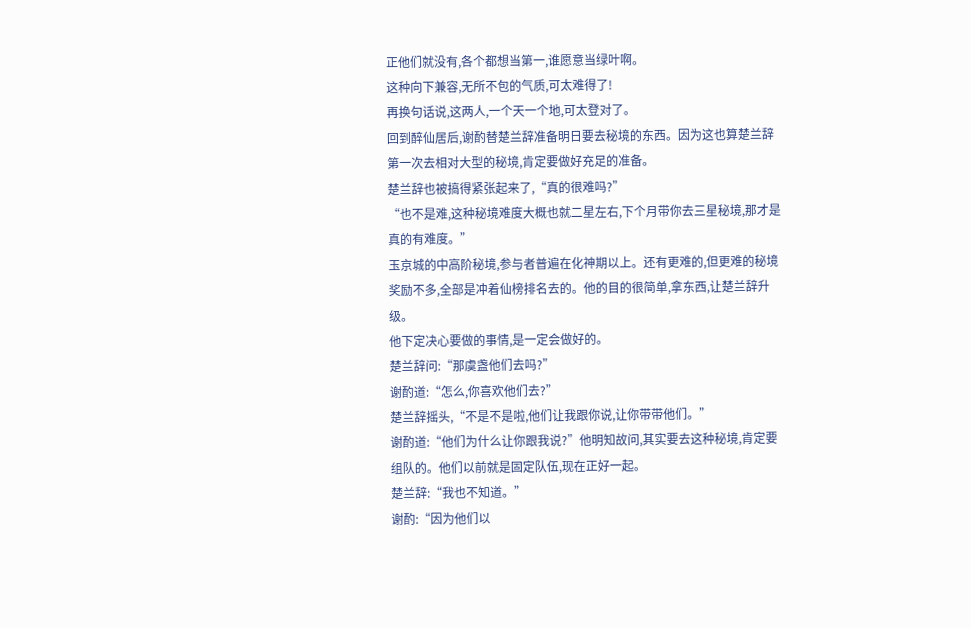正他们就没有,各个都想当第一,谁愿意当绿叶啊。
这种向下兼容,无所不包的气质,可太难得了!
再换句话说,这两人,一个天一个地,可太登对了。
回到醉仙居后,谢酌替楚兰辞准备明日要去秘境的东西。因为这也算楚兰辞第一次去相对大型的秘境,肯定要做好充足的准备。
楚兰辞也被搞得紧张起来了,“真的很难吗?”
“也不是难,这种秘境难度大概也就二星左右,下个月带你去三星秘境,那才是真的有难度。”
玉京城的中高阶秘境,参与者普遍在化神期以上。还有更难的,但更难的秘境奖励不多,全部是冲着仙榜排名去的。他的目的很简单,拿东西,让楚兰辞升级。
他下定决心要做的事情,是一定会做好的。
楚兰辞问:“那虞盏他们去吗?”
谢酌道:“怎么,你喜欢他们去?”
楚兰辞摇头,“不是不是啦,他们让我跟你说,让你带带他们。”
谢酌道:“他们为什么让你跟我说?”他明知故问,其实要去这种秘境,肯定要组队的。他们以前就是固定队伍,现在正好一起。
楚兰辞:“我也不知道。”
谢酌:“因为他们以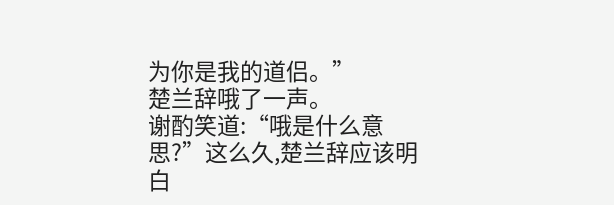为你是我的道侣。”
楚兰辞哦了一声。
谢酌笑道:“哦是什么意思?”这么久,楚兰辞应该明白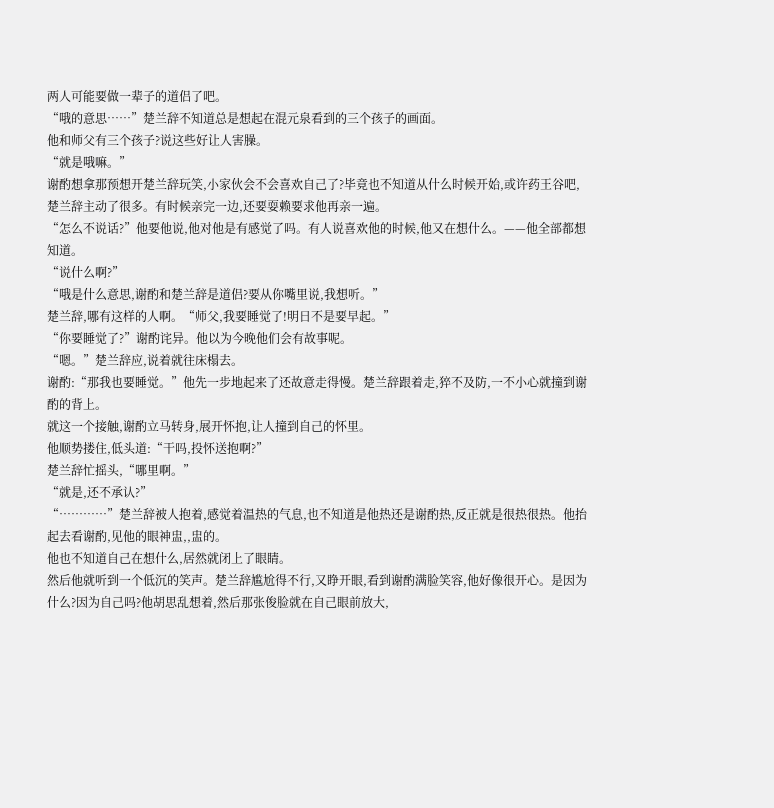两人可能要做一辈子的道侣了吧。
“哦的意思……”楚兰辞不知道总是想起在混元泉看到的三个孩子的画面。
他和师父有三个孩子?说这些好让人害臊。
“就是哦嘛。”
谢酌想拿那预想开楚兰辞玩笑,小家伙会不会喜欢自己了?毕竟也不知道从什么时候开始,或许药王谷吧,楚兰辞主动了很多。有时候亲完一边,还要耍赖要求他再亲一遍。
“怎么不说话?”他要他说,他对他是有感觉了吗。有人说喜欢他的时候,他又在想什么。——他全部都想知道。
“说什么啊?”
“哦是什么意思,谢酌和楚兰辞是道侣?要从你嘴里说,我想听。”
楚兰辞,哪有这样的人啊。“师父,我要睡觉了!明日不是要早起。”
“你要睡觉了?”谢酌诧异。他以为今晚他们会有故事呢。
“嗯。”楚兰辞应,说着就往床榻去。
谢酌:“那我也要睡觉。”他先一步地起来了还故意走得慢。楚兰辞跟着走,猝不及防,一不小心就撞到谢酌的背上。
就这一个接触,谢酌立马转身,展开怀抱,让人撞到自己的怀里。
他顺势搂住,低头道:“干吗,投怀送抱啊?”
楚兰辞忙摇头,“哪里啊。”
“就是,还不承认?”
“…………”楚兰辞被人抱着,感觉着温热的气息,也不知道是他热还是谢酌热,反正就是很热很热。他抬起去看谢酌,见他的眼神盅,,盅的。
他也不知道自己在想什么,居然就闭上了眼睛。
然后他就听到一个低沉的笑声。楚兰辞尴尬得不行,又睁开眼,看到谢酌满脸笑容,他好像很开心。是因为什么?因为自己吗?他胡思乱想着,然后那张俊脸就在自己眼前放大,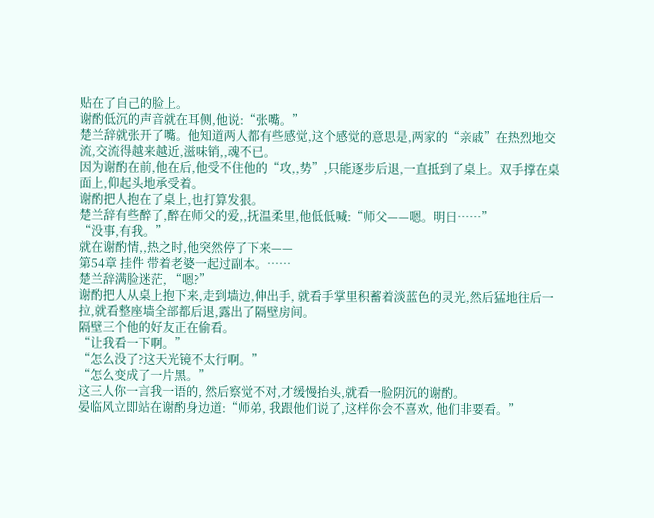贴在了自己的脸上。
谢酌低沉的声音就在耳侧,他说:“张嘴。”
楚兰辞就张开了嘴。他知道两人都有些感觉,这个感觉的意思是,两家的“亲戚”在热烈地交流,交流得越来越近,滋味销,,魂不已。
因为谢酌在前,他在后,他受不住他的“攻,,势”,只能逐步后退,一直抵到了桌上。双手撑在桌面上,仰起头地承受着。
谢酌把人抱在了桌上,也打算发狠。
楚兰辞有些醉了,醉在师父的爱,,抚温柔里,他低低喊:“师父——嗯。明日……”
“没事,有我。”
就在谢酌情,,热之时,他突然停了下来——
第54章 挂件 带着老婆一起过副本。……
楚兰辞满脸迷茫, “嗯?”
谢酌把人从桌上抱下来,走到墙边,伸出手, 就看手掌里积蓄着淡蓝色的灵光,然后猛地往后一拉,就看整座墙全部都后退,露出了隔壁房间。
隔壁三个他的好友正在偷看。
“让我看一下啊。”
“怎么没了?这天光镜不太行啊。”
“怎么变成了一片黑。”
这三人你一言我一语的, 然后察觉不对,才缓慢抬头,就看一脸阴沉的谢酌。
晏临风立即站在谢酌身边道:“师弟, 我跟他们说了,这样你会不喜欢, 他们非要看。”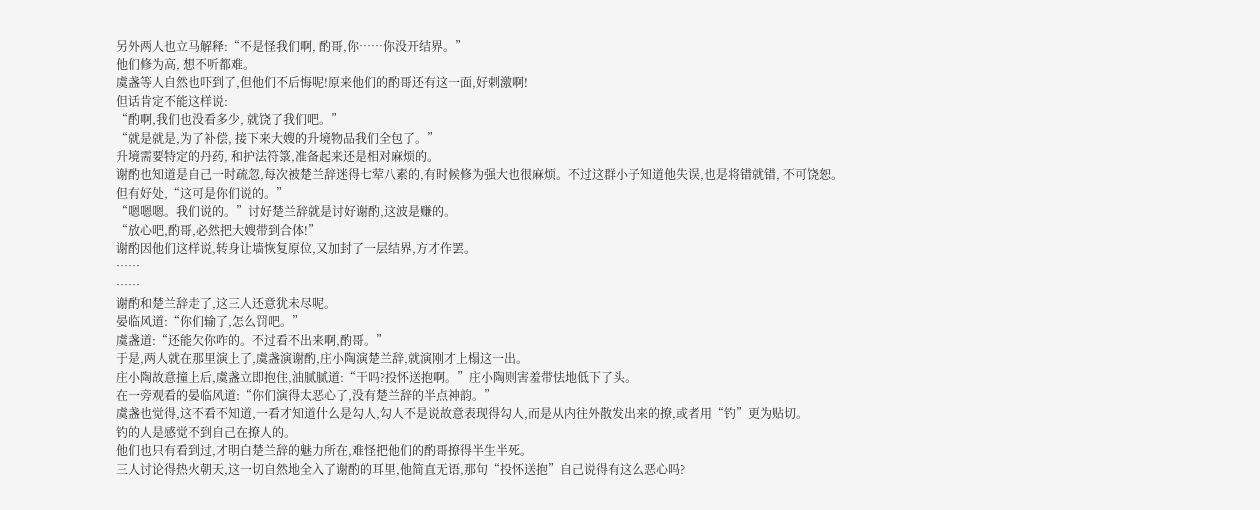另外两人也立马解释:“不是怪我们啊, 酌哥,你……你没开结界。”
他们修为高, 想不听都难。
虞盏等人自然也吓到了,但他们不后悔呢!原来他们的酌哥还有这一面,好刺激啊!
但话肯定不能这样说:
“酌啊,我们也没看多少, 就饶了我们吧。”
“就是就是,为了补偿, 接下来大嫂的升境物品我们全包了。”
升境需要特定的丹药, 和护法符箓,准备起来还是相对麻烦的。
谢酌也知道是自己一时疏忽,每次被楚兰辞迷得七荤八素的,有时候修为强大也很麻烦。不过这群小子知道他失误,也是将错就错, 不可饶恕。
但有好处,“这可是你们说的。”
“嗯嗯嗯。我们说的。”讨好楚兰辞就是讨好谢酌,这波是赚的。
“放心吧,酌哥,必然把大嫂带到合体!”
谢酌因他们这样说,转身让墙恢复原位,又加封了一层结界,方才作罢。
……
……
谢酌和楚兰辞走了,这三人还意犹未尽呢。
晏临风道:“你们输了,怎么罚吧。”
虞盏道:“还能欠你咋的。不过看不出来啊,酌哥。”
于是,两人就在那里演上了,虞盏演谢酌,庄小陶演楚兰辞,就演刚才上榻这一出。
庄小陶故意撞上后,虞盏立即抱住,油腻腻道:“干吗?投怀送抱啊。”庄小陶则害羞带怯地低下了头。
在一旁观看的晏临风道:“你们演得太恶心了,没有楚兰辞的半点神韵。”
虞盏也觉得,这不看不知道,一看才知道什么是勾人,勾人不是说故意表现得勾人,而是从内往外散发出来的撩,或者用“钓”更为贴切。
钓的人是感觉不到自己在撩人的。
他们也只有看到过,才明白楚兰辞的魅力所在,难怪把他们的酌哥撩得半生半死。
三人讨论得热火朝天,这一切自然地全入了谢酌的耳里,他简直无语,那句“投怀送抱”自己说得有这么恶心吗?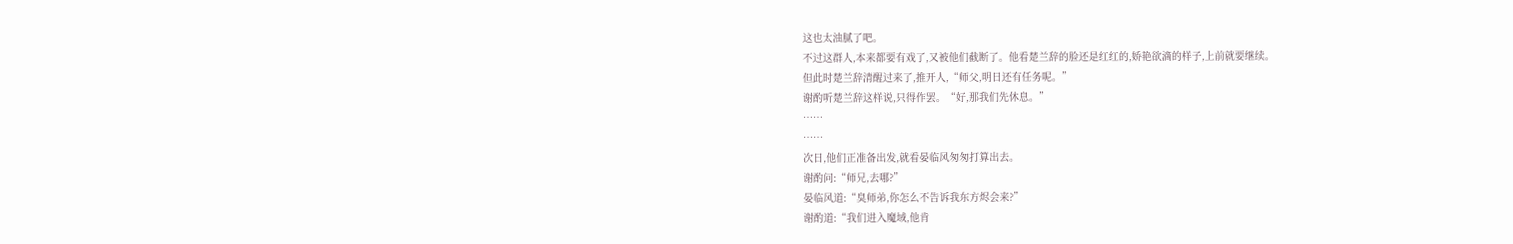这也太油腻了吧。
不过这群人,本来都要有戏了,又被他们截断了。他看楚兰辞的脸还是红红的,娇艳欲滴的样子,上前就要继续。
但此时楚兰辞清醒过来了,推开人,“师父,明日还有任务呢。”
谢酌听楚兰辞这样说,只得作罢。“好,那我们先休息。”
……
……
次日,他们正准备出发,就看晏临风匆匆打算出去。
谢酌问:“师兄,去哪?”
晏临风道:“臭师弟,你怎么不告诉我东方烬会来?”
谢酌道:“我们进入魔域,他肯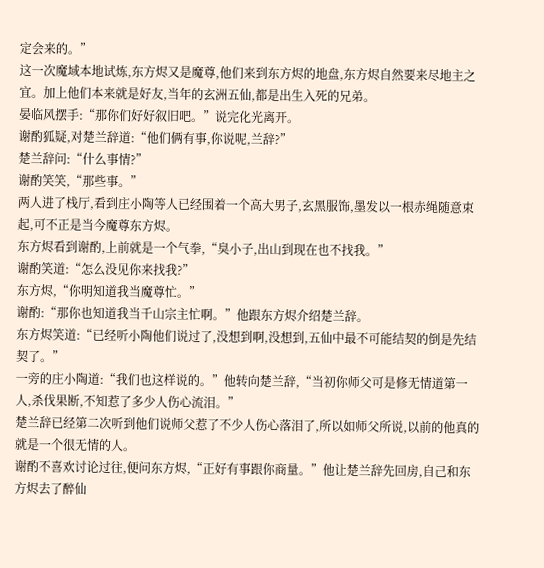定会来的。”
这一次魔域本地试炼,东方烬又是魔尊,他们来到东方烬的地盘,东方烬自然要来尽地主之宜。加上他们本来就是好友,当年的玄洲五仙,都是出生入死的兄弟。
晏临风摆手:“那你们好好叙旧吧。”说完化光离开。
谢酌狐疑,对楚兰辞道:“他们俩有事,你说呢,兰辞?”
楚兰辞问:“什么事情?”
谢酌笑笑,“那些事。”
两人进了栈厅,看到庄小陶等人已经围着一个高大男子,玄黑服饰,墨发以一根赤绳随意束起,可不正是当今魔尊东方烬。
东方烬看到谢酌,上前就是一个气拳,“臭小子,出山到现在也不找我。”
谢酌笑道:“怎么没见你来找我?”
东方烬,“你明知道我当魔尊忙。”
谢酌:“那你也知道我当千山宗主忙啊。”他跟东方烬介绍楚兰辞。
东方烬笑道:“已经听小陶他们说过了,没想到啊,没想到,五仙中最不可能结契的倒是先结契了。”
一旁的庄小陶道:“我们也这样说的。”他转向楚兰辞,“当初你师父可是修无情道第一人,杀伐果断,不知惹了多少人伤心流泪。”
楚兰辞已经第二次听到他们说师父惹了不少人伤心落泪了,所以如师父所说,以前的他真的就是一个很无情的人。
谢酌不喜欢讨论过往,便问东方烬,“正好有事跟你商量。”他让楚兰辞先回房,自己和东方烬去了醉仙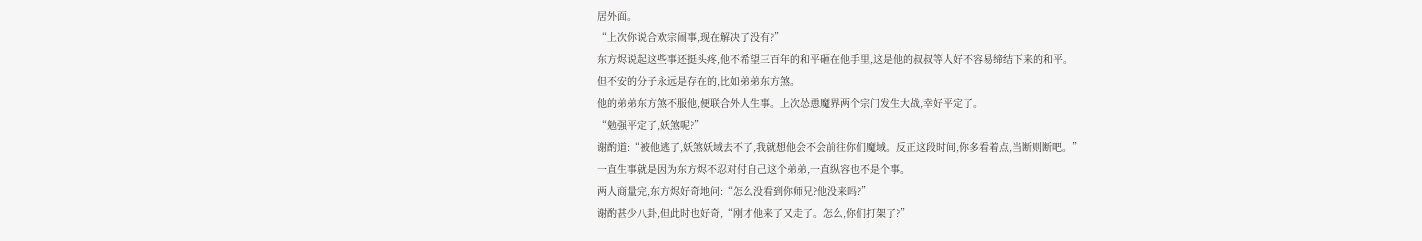居外面。
“上次你说合欢宗闹事,现在解决了没有?”
东方烬说起这些事还挺头疼,他不希望三百年的和平砸在他手里,这是他的叔叔等人好不容易缔结下来的和平。
但不安的分子永远是存在的,比如弟弟东方煞。
他的弟弟东方煞不服他,便联合外人生事。上次怂恿魔界两个宗门发生大战,幸好平定了。
“勉强平定了,妖煞呢?”
谢酌道:“被他逃了,妖煞妖域去不了,我就想他会不会前往你们魔域。反正这段时间,你多看着点,当断则断吧。”
一直生事就是因为东方烬不忍对付自己这个弟弟,一直纵容也不是个事。
两人商量完,东方烬好奇地问:“怎么没看到你师兄?他没来吗?”
谢酌甚少八卦,但此时也好奇,“刚才他来了又走了。怎么,你们打架了?”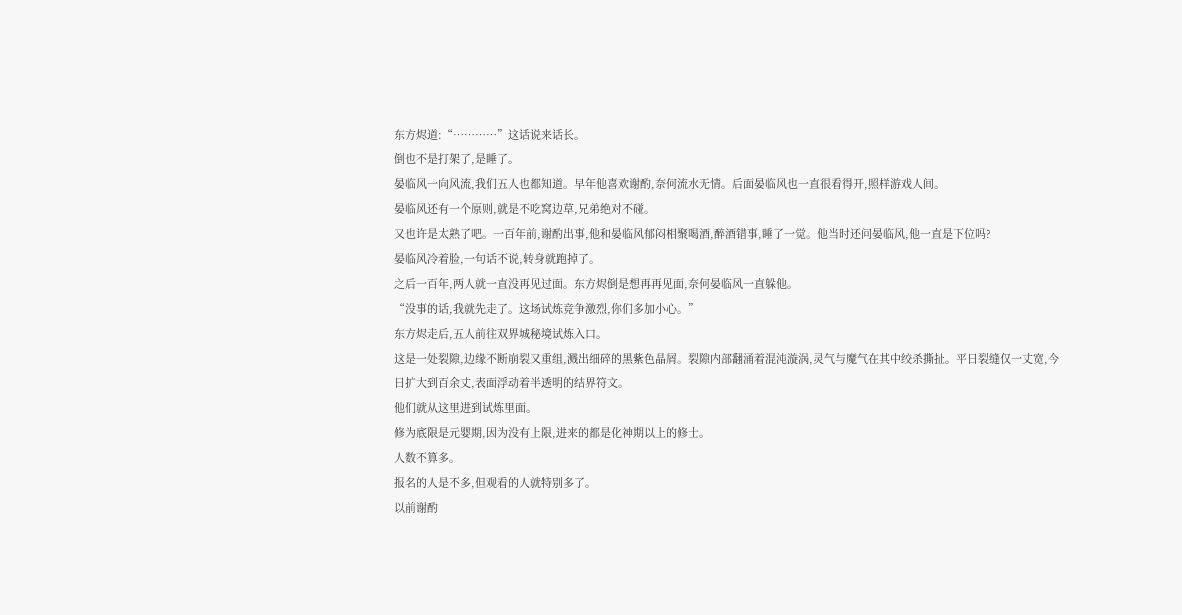东方烬道:“…………”这话说来话长。
倒也不是打架了,是睡了。
晏临风一向风流,我们五人也都知道。早年他喜欢谢酌,奈何流水无情。后面晏临风也一直很看得开,照样游戏人间。
晏临风还有一个原则,就是不吃窝边草,兄弟绝对不碰。
又也许是太熟了吧。一百年前,谢酌出事,他和晏临风郁闷相聚喝酒,醉酒错事,睡了一觉。他当时还问晏临风,他一直是下位吗?
晏临风冷着脸,一句话不说,转身就跑掉了。
之后一百年,两人就一直没再见过面。东方烬倒是想再再见面,奈何晏临风一直躲他。
“没事的话,我就先走了。这场试炼竞争激烈,你们多加小心。”
东方烬走后,五人前往双界城秘境试炼入口。
这是一处裂隙,边缘不断崩裂又重组,溅出细碎的黑紫色晶屑。裂隙内部翻涌着混沌漩涡,灵气与魔气在其中绞杀撕扯。平日裂缝仅一丈宽,今日扩大到百余丈,表面浮动着半透明的结界符文。
他们就从这里进到试炼里面。
修为底限是元婴期,因为没有上限,进来的都是化神期以上的修士。
人数不算多。
报名的人是不多,但观看的人就特别多了。
以前谢酌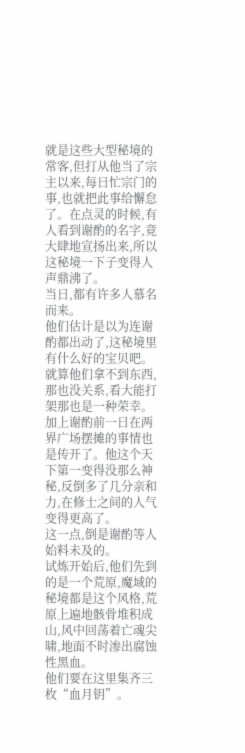就是这些大型秘境的常客,但打从他当了宗主以来,每日忙宗门的事,也就把此事给懈怠了。在点灵的时候,有人看到谢酌的名字,竟大肆地宣扬出来,所以这秘境一下子变得人声鼎沸了。
当日,都有许多人慕名而来。
他们估计是以为连谢酌都出动了,这秘境里有什么好的宝贝吧。就算他们拿不到东西,那也没关系,看大能打架那也是一种荣幸。
加上谢酌前一日在两界广场摆摊的事情也是传开了。他这个天下第一变得没那么神秘,反倒多了几分亲和力,在修士之间的人气变得更高了。
这一点,倒是谢酌等人始料未及的。
试炼开始后,他们先到的是一个荒原,魔域的秘境都是这个风格,荒原上遍地骸骨堆积成山,风中回荡着亡魂尖啸,地面不时渗出腐蚀性黑血。
他们要在这里集齐三枚“血月钥”。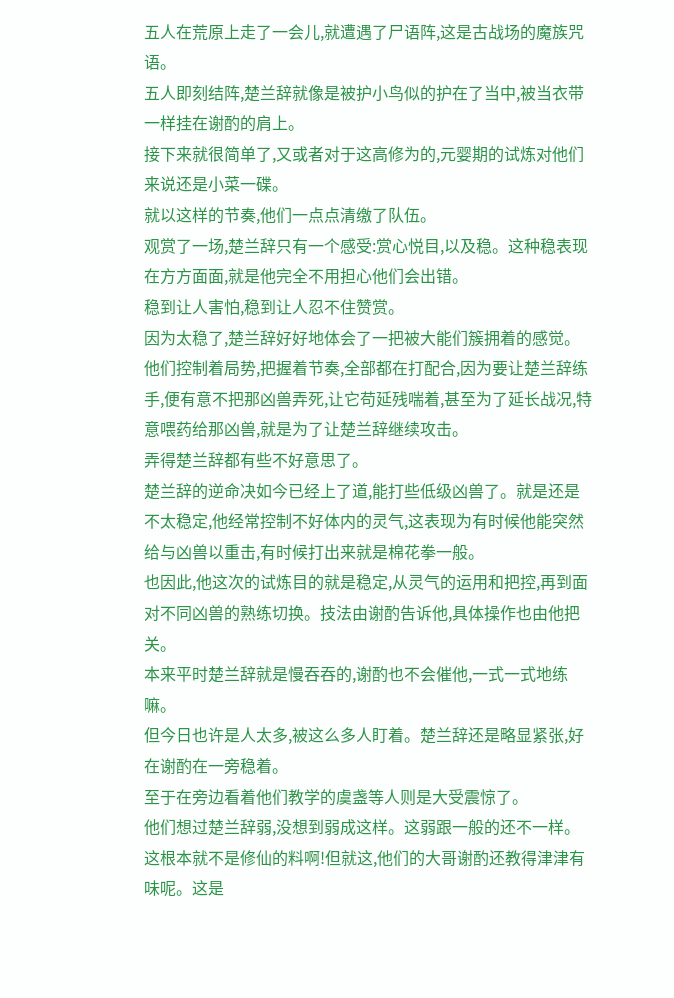五人在荒原上走了一会儿,就遭遇了尸语阵,这是古战场的魔族咒语。
五人即刻结阵,楚兰辞就像是被护小鸟似的护在了当中,被当衣带一样挂在谢酌的肩上。
接下来就很简单了,又或者对于这高修为的,元婴期的试炼对他们来说还是小菜一碟。
就以这样的节奏,他们一点点清缴了队伍。
观赏了一场,楚兰辞只有一个感受:赏心悦目,以及稳。这种稳表现在方方面面,就是他完全不用担心他们会出错。
稳到让人害怕,稳到让人忍不住赞赏。
因为太稳了,楚兰辞好好地体会了一把被大能们簇拥着的感觉。
他们控制着局势,把握着节奏,全部都在打配合,因为要让楚兰辞练手,便有意不把那凶兽弄死,让它苟延残喘着,甚至为了延长战况,特意喂药给那凶兽,就是为了让楚兰辞继续攻击。
弄得楚兰辞都有些不好意思了。
楚兰辞的逆命决如今已经上了道,能打些低级凶兽了。就是还是不太稳定,他经常控制不好体内的灵气,这表现为有时候他能突然给与凶兽以重击,有时候打出来就是棉花拳一般。
也因此,他这次的试炼目的就是稳定,从灵气的运用和把控,再到面对不同凶兽的熟练切换。技法由谢酌告诉他,具体操作也由他把关。
本来平时楚兰辞就是慢吞吞的,谢酌也不会催他,一式一式地练嘛。
但今日也许是人太多,被这么多人盯着。楚兰辞还是略显紧张,好在谢酌在一旁稳着。
至于在旁边看着他们教学的虞盏等人则是大受震惊了。
他们想过楚兰辞弱,没想到弱成这样。这弱跟一般的还不一样。
这根本就不是修仙的料啊!但就这,他们的大哥谢酌还教得津津有味呢。这是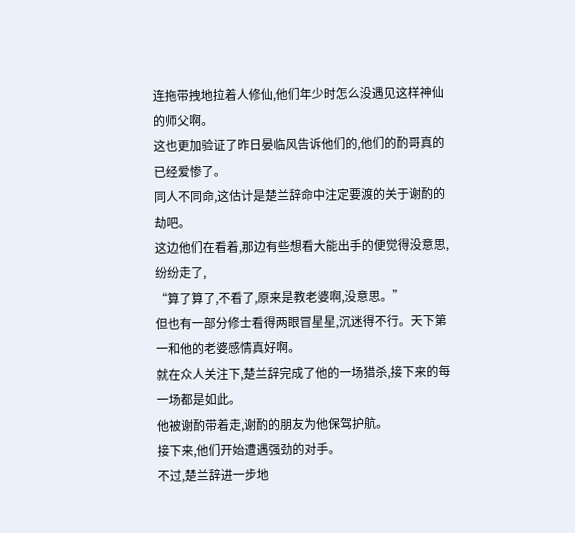连拖带拽地拉着人修仙,他们年少时怎么没遇见这样神仙的师父啊。
这也更加验证了昨日晏临风告诉他们的,他们的酌哥真的已经爱惨了。
同人不同命,这估计是楚兰辞命中注定要渡的关于谢酌的劫吧。
这边他们在看着,那边有些想看大能出手的便觉得没意思,纷纷走了,
“算了算了,不看了,原来是教老婆啊,没意思。”
但也有一部分修士看得两眼冒星星,沉迷得不行。天下第一和他的老婆感情真好啊。
就在众人关注下,楚兰辞完成了他的一场猎杀,接下来的每一场都是如此。
他被谢酌带着走,谢酌的朋友为他保驾护航。
接下来,他们开始遭遇强劲的对手。
不过,楚兰辞进一步地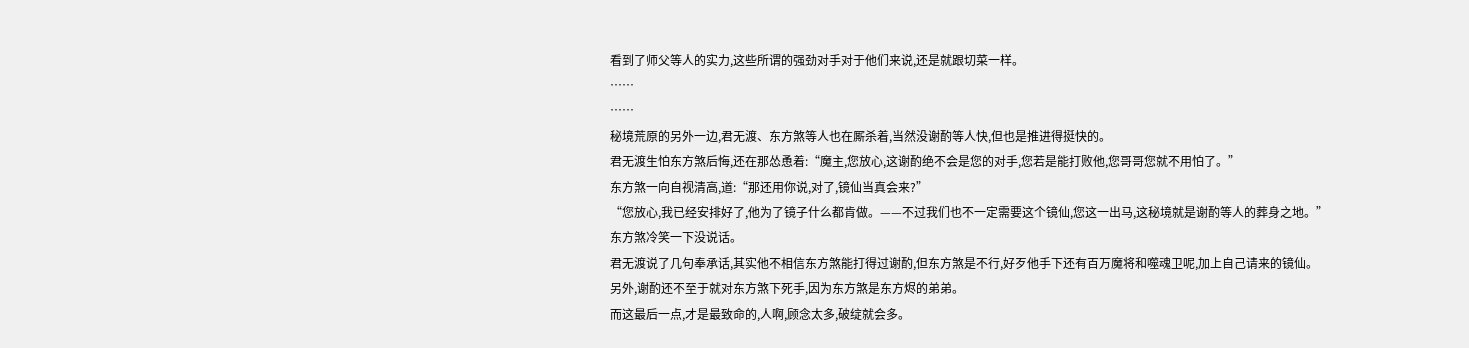看到了师父等人的实力,这些所谓的强劲对手对于他们来说,还是就跟切菜一样。
……
……
秘境荒原的另外一边,君无渡、东方煞等人也在厮杀着,当然没谢酌等人快,但也是推进得挺快的。
君无渡生怕东方煞后悔,还在那怂恿着:“魔主,您放心,这谢酌绝不会是您的对手,您若是能打败他,您哥哥您就不用怕了。”
东方煞一向自视清高,道:“那还用你说,对了,镜仙当真会来?”
“您放心,我已经安排好了,他为了镜子什么都肯做。——不过我们也不一定需要这个镜仙,您这一出马,这秘境就是谢酌等人的葬身之地。”
东方煞冷笑一下没说话。
君无渡说了几句奉承话,其实他不相信东方煞能打得过谢酌,但东方煞是不行,好歹他手下还有百万魔将和噬魂卫呢,加上自己请来的镜仙。
另外,谢酌还不至于就对东方煞下死手,因为东方煞是东方烬的弟弟。
而这最后一点,才是最致命的,人啊,顾念太多,破绽就会多。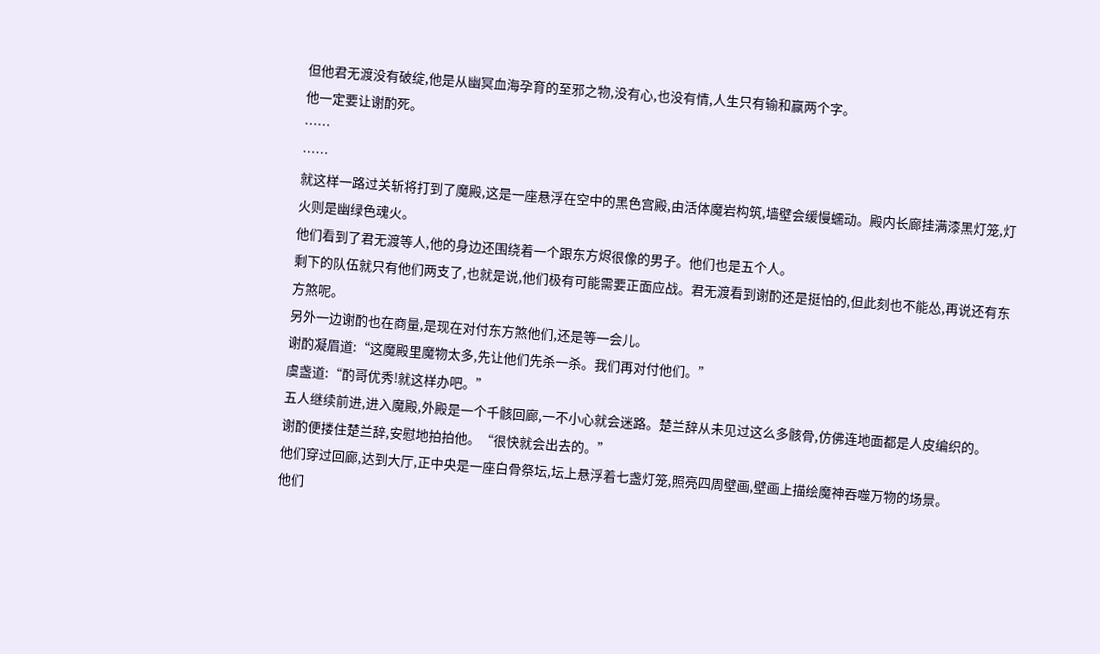但他君无渡没有破绽,他是从幽冥血海孕育的至邪之物,没有心,也没有情,人生只有输和赢两个字。
他一定要让谢酌死。
……
……
就这样一路过关斩将打到了魔殿,这是一座悬浮在空中的黑色宫殿,由活体魔岩构筑,墙壁会缓慢蠕动。殿内长廊挂满漆黑灯笼,灯火则是幽绿色魂火。
他们看到了君无渡等人,他的身边还围绕着一个跟东方烬很像的男子。他们也是五个人。
剩下的队伍就只有他们两支了,也就是说,他们极有可能需要正面应战。君无渡看到谢酌还是挺怕的,但此刻也不能怂,再说还有东方煞呢。
另外一边谢酌也在商量,是现在对付东方煞他们,还是等一会儿。
谢酌凝眉道:“这魔殿里魔物太多,先让他们先杀一杀。我们再对付他们。”
虞盏道:“酌哥优秀!就这样办吧。”
五人继续前进,进入魔殿,外殿是一个千骸回廊,一不小心就会迷路。楚兰辞从未见过这么多骸骨,仿佛连地面都是人皮编织的。
谢酌便搂住楚兰辞,安慰地拍拍他。“很快就会出去的。”
他们穿过回廊,达到大厅,正中央是一座白骨祭坛,坛上悬浮着七盏灯笼,照亮四周壁画,壁画上描绘魔神吞噬万物的场景。
他们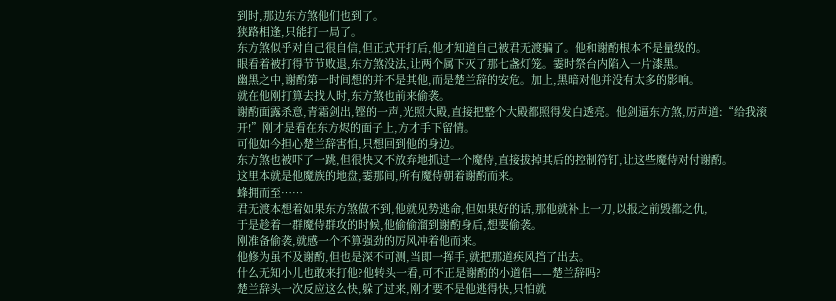到时,那边东方煞他们也到了。
狭路相逢,只能打一局了。
东方煞似乎对自己很自信,但正式开打后,他才知道自己被君无渡骗了。他和谢酌根本不是量级的。
眼看着被打得节节败退,东方煞没法,让两个属下灭了那七盏灯笼。霎时祭台内陷入一片漆黑。
幽黑之中,谢酌第一时间想的并不是其他,而是楚兰辞的安危。加上,黑暗对他并没有太多的影响。
就在他刚打算去找人时,东方煞也前来偷袭。
谢酌面露杀意,青霜剑出,铿的一声,光照大殿,直接把整个大殿都照得发白透亮。他剑逼东方煞,厉声道:“给我滚开!”刚才是看在东方烬的面子上,方才手下留情。
可他如今担心楚兰辞害怕,只想回到他的身边。
东方煞也被吓了一跳,但很快又不放弃地抓过一个魔侍,直接拔掉其后的控制符钉,让这些魔侍对付谢酌。
这里本就是他魔族的地盘,霎那间,所有魔侍朝着谢酌而来。
蜂拥而至……
君无渡本想着如果东方煞做不到,他就见势逃命,但如果好的话,那他就补上一刀,以报之前毁都之仇,
于是趁着一群魔侍群攻的时候,他偷偷溜到谢酌身后,想要偷袭。
刚准备偷袭,就感一个不算强劲的厉风冲着他而来。
他修为虽不及谢酌,但也是深不可测,当即一挥手,就把那道疾风挡了出去。
什么无知小儿也敢来打他?他转头一看,可不正是谢酌的小道侣——楚兰辞吗?
楚兰辞头一次反应这么快,躲了过来,刚才要不是他逃得快,只怕就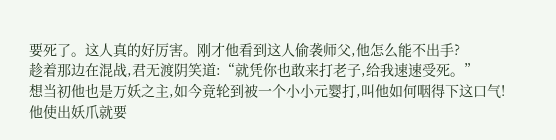要死了。这人真的好厉害。刚才他看到这人偷袭师父,他怎么能不出手?
趁着那边在混战,君无渡阴笑道:“就凭你也敢来打老子,给我速速受死。”
想当初他也是万妖之主,如今竟轮到被一个小小元婴打,叫他如何咽得下这口气!
他使出妖爪就要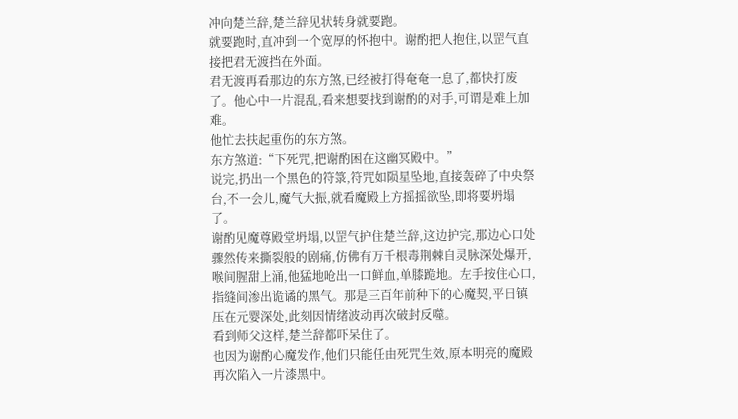冲向楚兰辞,楚兰辞见状转身就要跑。
就要跑时,直冲到一个宽厚的怀抱中。谢酌把人抱住,以罡气直接把君无渡挡在外面。
君无渡再看那边的东方煞,已经被打得奄奄一息了,都快打废了。他心中一片混乱,看来想要找到谢酌的对手,可谓是难上加难。
他忙去扶起重伤的东方煞。
东方煞道:“下死咒,把谢酌困在这幽冥殿中。”
说完,扔出一个黑色的符箓,符咒如陨星坠地,直接轰碎了中央祭台,不一会儿,魔气大振,就看魔殿上方摇摇欲坠,即将要坍塌了。
谢酌见魔尊殿堂坍塌,以罡气护住楚兰辞,这边护完,那边心口处骤然传来撕裂般的剧痛,仿佛有万千根毒荆棘自灵脉深处爆开,喉间腥甜上涌,他猛地呛出一口鲜血,单膝跪地。左手按住心口,指缝间渗出诡谲的黑气。那是三百年前种下的心魔契,平日镇压在元婴深处,此刻因情绪波动再次破封反噬。
看到师父这样,楚兰辞都吓呆住了。
也因为谢酌心魔发作,他们只能任由死咒生效,原本明亮的魔殿再次陷入一片漆黑中。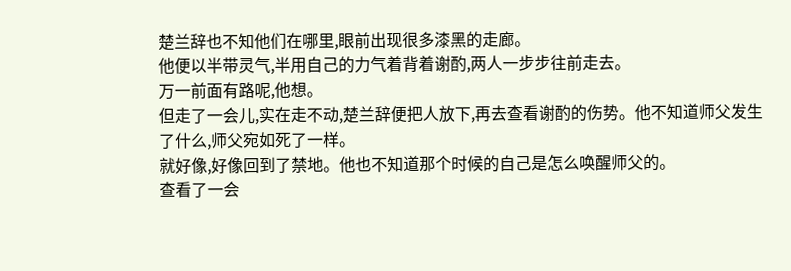楚兰辞也不知他们在哪里,眼前出现很多漆黑的走廊。
他便以半带灵气,半用自己的力气着背着谢酌,两人一步步往前走去。
万一前面有路呢,他想。
但走了一会儿,实在走不动,楚兰辞便把人放下,再去查看谢酌的伤势。他不知道师父发生了什么,师父宛如死了一样。
就好像,好像回到了禁地。他也不知道那个时候的自己是怎么唤醒师父的。
查看了一会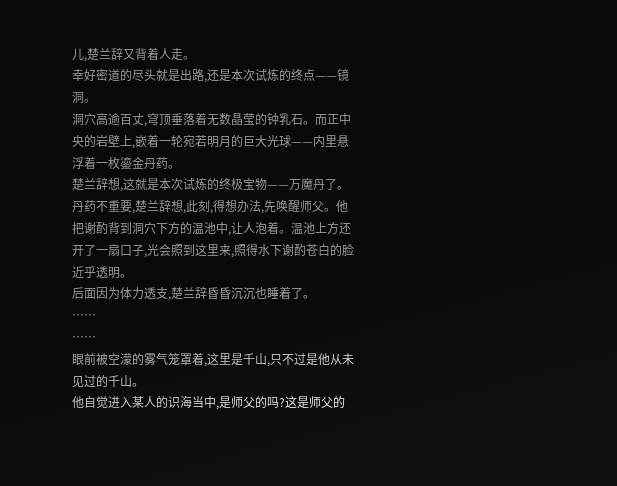儿,楚兰辞又背着人走。
幸好密道的尽头就是出路,还是本次试炼的终点——镜洞。
洞穴高逾百丈,穹顶垂落着无数晶莹的钟乳石。而正中央的岩壁上,嵌着一轮宛若明月的巨大光球——内里悬浮着一枚鎏金丹药。
楚兰辞想,这就是本次试炼的终极宝物——万魔丹了。
丹药不重要,楚兰辞想,此刻,得想办法,先唤醒师父。他把谢酌背到洞穴下方的温池中,让人泡着。温池上方还开了一扇口子,光会照到这里来,照得水下谢酌苍白的脸近乎透明。
后面因为体力透支,楚兰辞昏昏沉沉也睡着了。
……
……
眼前被空濛的雾气笼罩着,这里是千山,只不过是他从未见过的千山。
他自觉进入某人的识海当中,是师父的吗?这是师父的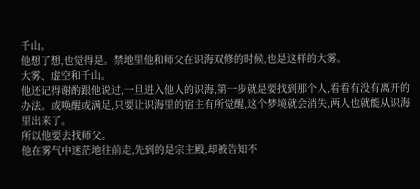千山。
他想了想,也觉得是。禁地里他和师父在识海双修的时候,也是这样的大雾。
大雾、虚空和千山。
他还记得谢酌跟他说过,一旦进入他人的识海,第一步就是要找到那个人,看看有没有离开的办法。或唤醒或满足,只要让识海里的宿主有所觉醒,这个梦境就会消失,两人也就能从识海里出来了。
所以他要去找师父。
他在雾气中迷茫地往前走,先到的是宗主殿,却被告知不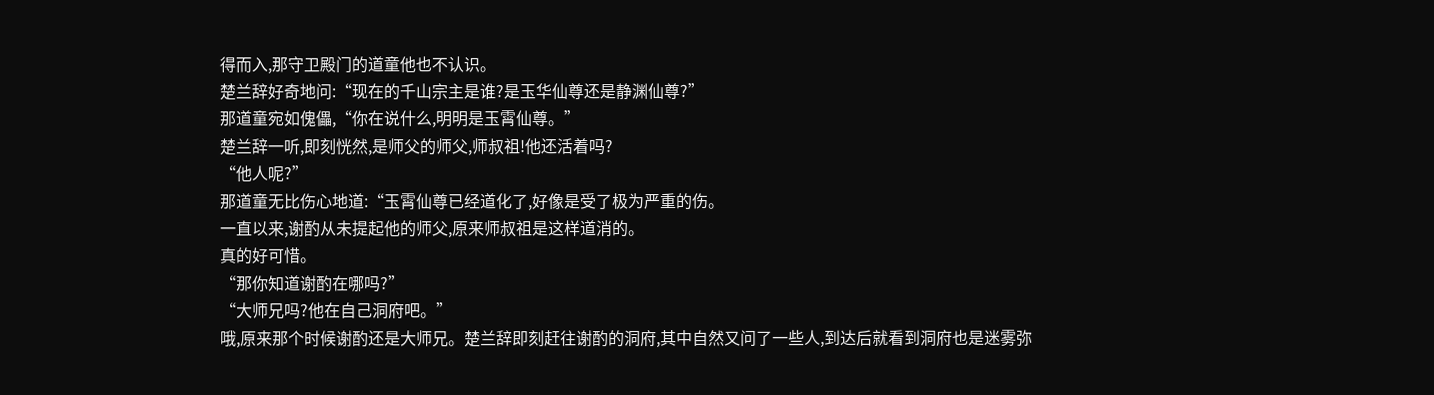得而入,那守卫殿门的道童他也不认识。
楚兰辞好奇地问:“现在的千山宗主是谁?是玉华仙尊还是静渊仙尊?”
那道童宛如傀儡,“你在说什么,明明是玉霄仙尊。”
楚兰辞一听,即刻恍然,是师父的师父,师叔祖!他还活着吗?
“他人呢?”
那道童无比伤心地道:“玉霄仙尊已经道化了,好像是受了极为严重的伤。
一直以来,谢酌从未提起他的师父,原来师叔祖是这样道消的。
真的好可惜。
“那你知道谢酌在哪吗?”
“大师兄吗?他在自己洞府吧。”
哦,原来那个时候谢酌还是大师兄。楚兰辞即刻赶往谢酌的洞府,其中自然又问了一些人,到达后就看到洞府也是迷雾弥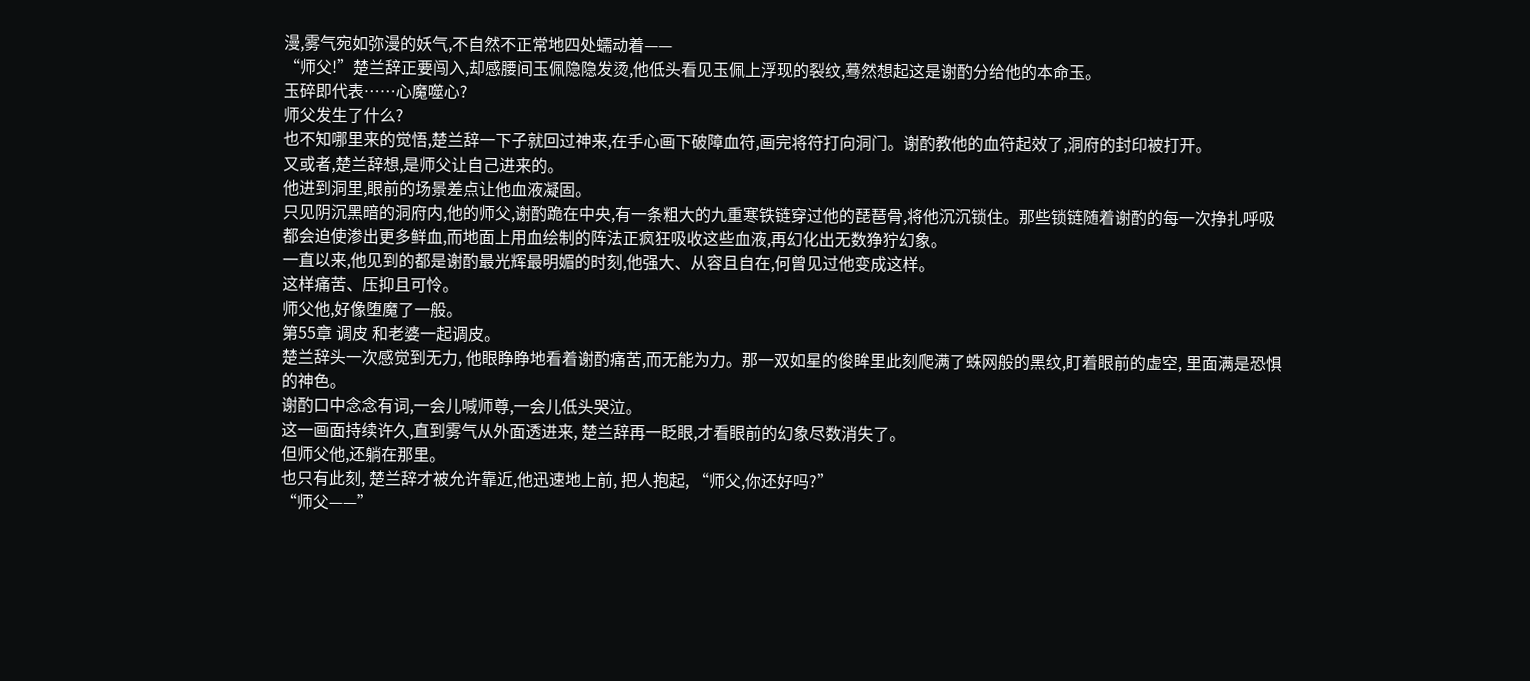漫,雾气宛如弥漫的妖气,不自然不正常地四处蠕动着——
“师父!”楚兰辞正要闯入,却感腰间玉佩隐隐发烫,他低头看见玉佩上浮现的裂纹,蓦然想起这是谢酌分给他的本命玉。
玉碎即代表……心魔噬心?
师父发生了什么?
也不知哪里来的觉悟,楚兰辞一下子就回过神来,在手心画下破障血符,画完将符打向洞门。谢酌教他的血符起效了,洞府的封印被打开。
又或者,楚兰辞想,是师父让自己进来的。
他进到洞里,眼前的场景差点让他血液凝固。
只见阴沉黑暗的洞府内,他的师父,谢酌跪在中央,有一条粗大的九重寒铁链穿过他的琵琶骨,将他沉沉锁住。那些锁链随着谢酌的每一次挣扎呼吸都会迫使渗出更多鲜血,而地面上用血绘制的阵法正疯狂吸收这些血液,再幻化出无数狰狞幻象。
一直以来,他见到的都是谢酌最光辉最明媚的时刻,他强大、从容且自在,何曾见过他变成这样。
这样痛苦、压抑且可怜。
师父他,好像堕魔了一般。
第55章 调皮 和老婆一起调皮。
楚兰辞头一次感觉到无力, 他眼睁睁地看着谢酌痛苦,而无能为力。那一双如星的俊眸里此刻爬满了蛛网般的黑纹,盯着眼前的虚空, 里面满是恐惧的神色。
谢酌口中念念有词,一会儿喊师尊,一会儿低头哭泣。
这一画面持续许久,直到雾气从外面透进来, 楚兰辞再一眨眼,才看眼前的幻象尽数消失了。
但师父他,还躺在那里。
也只有此刻, 楚兰辞才被允许靠近,他迅速地上前, 把人抱起, “师父,你还好吗?”
“师父——”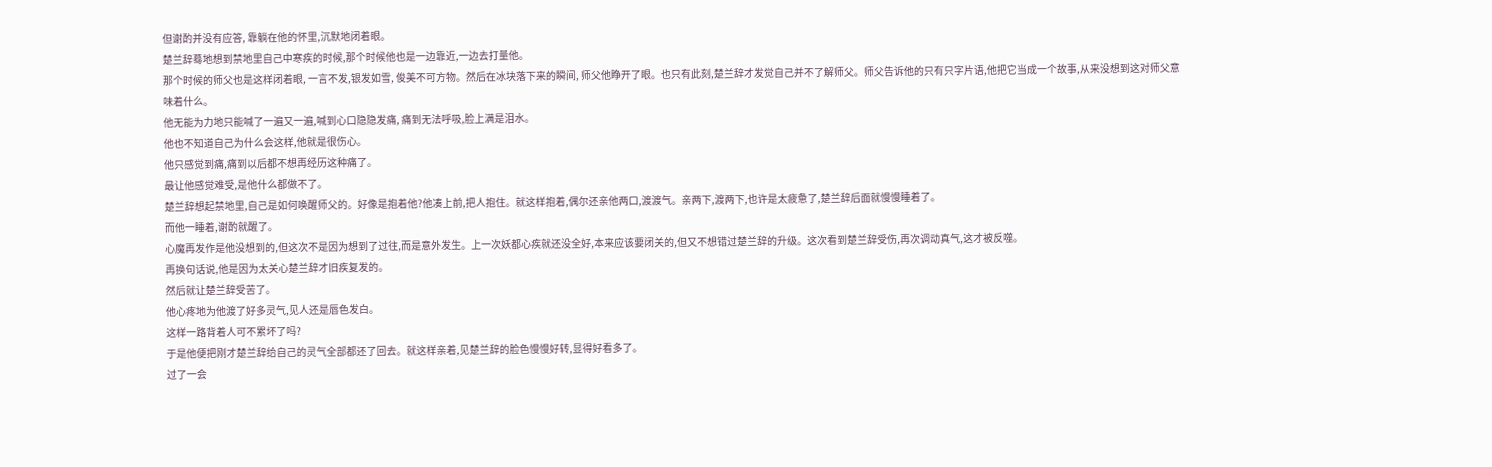但谢酌并没有应答, 靠躺在他的怀里,沉默地闭着眼。
楚兰辞蓦地想到禁地里自己中寒疾的时候,那个时候他也是一边靠近,一边去打量他。
那个时候的师父也是这样闭着眼, 一言不发,银发如雪, 俊美不可方物。然后在冰块落下来的瞬间, 师父他睁开了眼。也只有此刻,楚兰辞才发觉自己并不了解师父。师父告诉他的只有只字片语,他把它当成一个故事,从来没想到这对师父意味着什么。
他无能为力地只能喊了一遍又一遍,喊到心口隐隐发痛, 痛到无法呼吸,脸上满是泪水。
他也不知道自己为什么会这样,他就是很伤心。
他只感觉到痛,痛到以后都不想再经历这种痛了。
最让他感觉难受,是他什么都做不了。
楚兰辞想起禁地里,自己是如何唤醒师父的。好像是抱着他?他凑上前,把人抱住。就这样抱着,偶尔还亲他两口,渡渡气。亲两下,渡两下,也许是太疲惫了,楚兰辞后面就慢慢睡着了。
而他一睡着,谢酌就醒了。
心魔再发作是他没想到的,但这次不是因为想到了过往,而是意外发生。上一次妖都心疾就还没全好,本来应该要闭关的,但又不想错过楚兰辞的升级。这次看到楚兰辞受伤,再次调动真气,这才被反噬。
再换句话说,他是因为太关心楚兰辞才旧疾复发的。
然后就让楚兰辞受苦了。
他心疼地为他渡了好多灵气,见人还是唇色发白。
这样一路背着人可不累坏了吗?
于是他便把刚才楚兰辞给自己的灵气全部都还了回去。就这样亲着,见楚兰辞的脸色慢慢好转,显得好看多了。
过了一会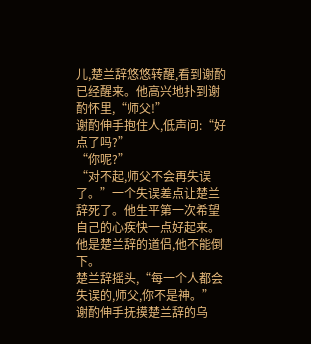儿,楚兰辞悠悠转醒,看到谢酌已经醒来。他高兴地扑到谢酌怀里,“师父!”
谢酌伸手抱住人,低声问:“好点了吗?”
“你呢?”
“对不起,师父不会再失误了。”一个失误差点让楚兰辞死了。他生平第一次希望自己的心疾快一点好起来。他是楚兰辞的道侣,他不能倒下。
楚兰辞摇头,“每一个人都会失误的,师父,你不是神。”
谢酌伸手抚摸楚兰辞的乌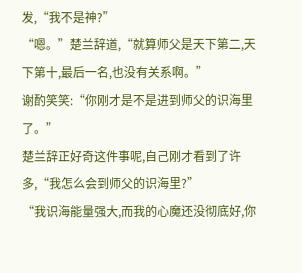发,“我不是神?”
“嗯。”楚兰辞道,“就算师父是天下第二,天下第十,最后一名,也没有关系啊。”
谢酌笑笑:“你刚才是不是进到师父的识海里了。”
楚兰辞正好奇这件事呢,自己刚才看到了许多,“我怎么会到师父的识海里?”
“我识海能量强大,而我的心魔还没彻底好,你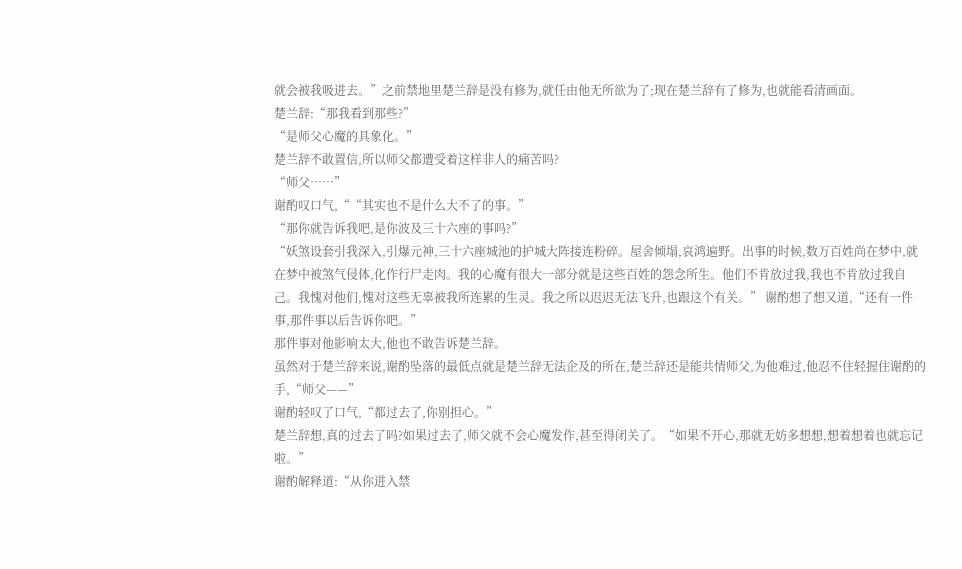就会被我吸进去。”之前禁地里楚兰辞是没有修为,就任由他无所欲为了;现在楚兰辞有了修为,也就能看清画面。
楚兰辞:“那我看到那些?”
“是师父心魔的具象化。”
楚兰辞不敢置信,所以师父都遭受着这样非人的痛苦吗?
“师父……”
谢酌叹口气,““其实也不是什么大不了的事。”
“那你就告诉我吧,是你波及三十六座的事吗?”
“妖煞设套引我深入,引爆元神,三十六座城池的护城大阵接连粉碎。屋舍倾塌,哀鸿遍野。出事的时候,数万百姓尚在梦中,就在梦中被煞气侵体,化作行尸走肉。我的心魔有很大一部分就是这些百姓的怨念所生。他们不肯放过我,我也不肯放过我自己。我愧对他们,愧对这些无辜被我所连累的生灵。我之所以迟迟无法飞升,也跟这个有关。” 谢酌想了想又道,“还有一件事,那件事以后告诉你吧。”
那件事对他影响太大,他也不敢告诉楚兰辞。
虽然对于楚兰辞来说,谢酌坠落的最低点就是楚兰辞无法企及的所在,楚兰辞还是能共情师父,为他难过,他忍不住轻握住谢酌的手,“师父——”
谢酌轻叹了口气,“都过去了,你别担心。”
楚兰辞想,真的过去了吗?如果过去了,师父就不会心魔发作,甚至得闭关了。“如果不开心,那就无妨多想想,想着想着也就忘记啦。”
谢酌解释道:“从你进入禁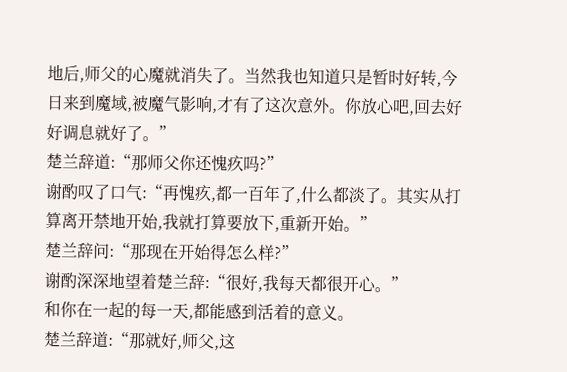地后,师父的心魔就消失了。当然我也知道只是暂时好转,今日来到魔域,被魔气影响,才有了这次意外。你放心吧,回去好好调息就好了。”
楚兰辞道:“那师父你还愧疚吗?”
谢酌叹了口气:“再愧疚,都一百年了,什么都淡了。其实从打算离开禁地开始,我就打算要放下,重新开始。”
楚兰辞问:“那现在开始得怎么样?”
谢酌深深地望着楚兰辞:“很好,我每天都很开心。”
和你在一起的每一天,都能感到活着的意义。
楚兰辞道:“那就好,师父,这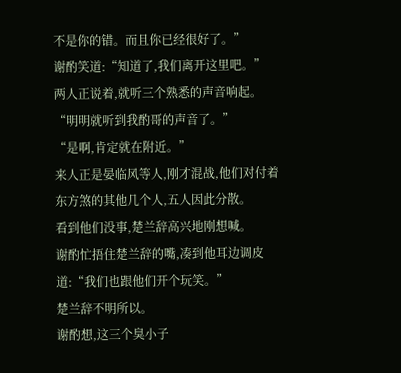不是你的错。而且你已经很好了。”
谢酌笑道:“知道了,我们离开这里吧。”
两人正说着,就听三个熟悉的声音响起。
“明明就听到我酌哥的声音了。”
“是啊,肯定就在附近。”
来人正是晏临风等人,刚才混战,他们对付着东方煞的其他几个人,五人因此分散。
看到他们没事,楚兰辞高兴地刚想喊。
谢酌忙捂住楚兰辞的嘴,凑到他耳边调皮道:“我们也跟他们开个玩笑。”
楚兰辞不明所以。
谢酌想,这三个臭小子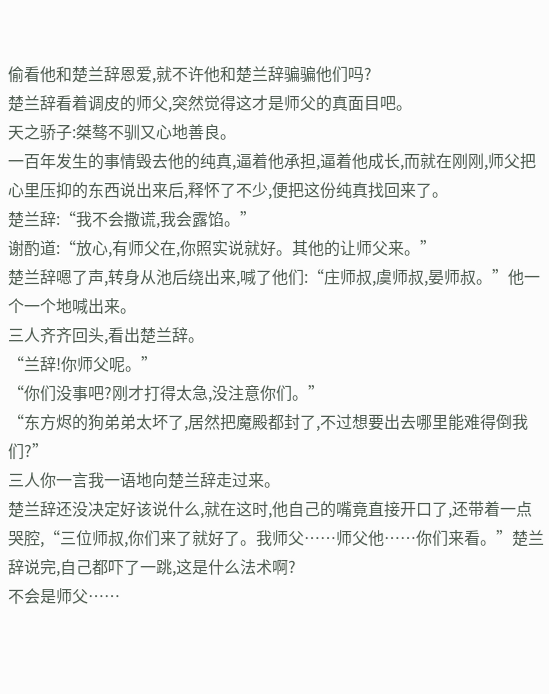偷看他和楚兰辞恩爱,就不许他和楚兰辞骗骗他们吗?
楚兰辞看着调皮的师父,突然觉得这才是师父的真面目吧。
天之骄子:桀骜不驯又心地善良。
一百年发生的事情毁去他的纯真,逼着他承担,逼着他成长,而就在刚刚,师父把心里压抑的东西说出来后,释怀了不少,便把这份纯真找回来了。
楚兰辞:“我不会撒谎,我会露馅。”
谢酌道:“放心,有师父在,你照实说就好。其他的让师父来。”
楚兰辞嗯了声,转身从池后绕出来,喊了他们:“庄师叔,虞师叔,晏师叔。”他一个一个地喊出来。
三人齐齐回头,看出楚兰辞。
“兰辞!你师父呢。”
“你们没事吧?刚才打得太急,没注意你们。”
“东方烬的狗弟弟太坏了,居然把魔殿都封了,不过想要出去哪里能难得倒我们?”
三人你一言我一语地向楚兰辞走过来。
楚兰辞还没决定好该说什么,就在这时,他自己的嘴竟直接开口了,还带着一点哭腔,“三位师叔,你们来了就好了。我师父……师父他……你们来看。”楚兰辞说完,自己都吓了一跳,这是什么法术啊?
不会是师父……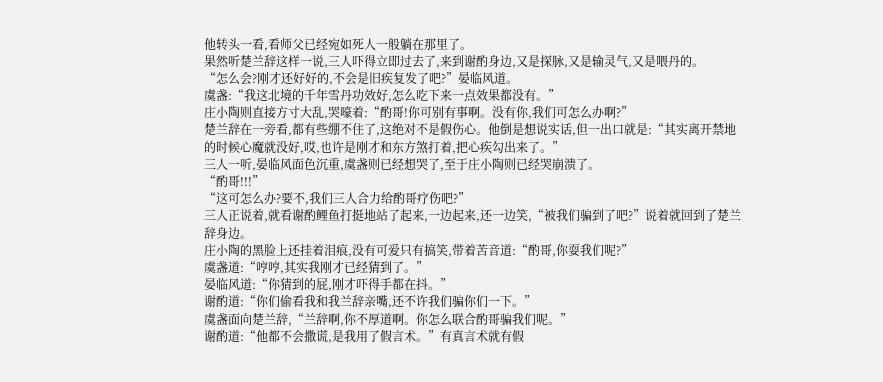他转头一看,看师父已经宛如死人一般躺在那里了。
果然听楚兰辞这样一说,三人吓得立即过去了,来到谢酌身边,又是探脉,又是输灵气,又是喂丹的。
“怎么会?刚才还好好的,不会是旧疾复发了吧?”晏临风道。
虞盏:“我这北境的千年雪丹功效好,怎么吃下来一点效果都没有。”
庄小陶则直接方寸大乱,哭嚎着:“酌哥!你可别有事啊。没有你,我们可怎么办啊?”
楚兰辞在一旁看,都有些绷不住了,这绝对不是假伤心。他倒是想说实话,但一出口就是:“其实离开禁地的时候心魔就没好,哎,也许是刚才和东方煞打着,把心疾勾出来了。”
三人一听,晏临风面色沉重,虞盏则已经想哭了,至于庄小陶则已经哭崩溃了。
“酌哥!!!”
“这可怎么办?要不,我们三人合力给酌哥疗伤吧?”
三人正说着,就看谢酌鲤鱼打挺地站了起来,一边起来,还一边笑,“被我们骗到了吧?”说着就回到了楚兰辞身边。
庄小陶的黑脸上还挂着泪痕,没有可爱只有搞笑,带着苦音道:“酌哥,你耍我们呢?”
虞盏道:“哼哼,其实我刚才已经猜到了。”
晏临风道:“你猜到的屁,刚才吓得手都在抖。”
谢酌道:“你们偷看我和我兰辞亲嘴,还不许我们骗你们一下。”
虞盏面向楚兰辞,“兰辞啊,你不厚道啊。你怎么联合酌哥骗我们呢。”
谢酌道:“他都不会撒谎,是我用了假言术。”有真言术就有假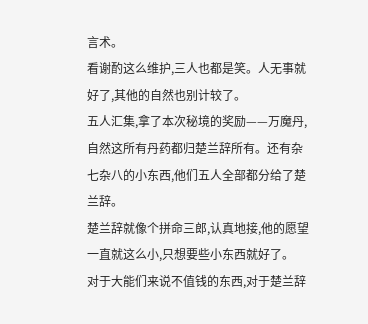言术。
看谢酌这么维护,三人也都是笑。人无事就好了,其他的自然也别计较了。
五人汇集,拿了本次秘境的奖励——万魔丹,自然这所有丹药都归楚兰辞所有。还有杂七杂八的小东西,他们五人全部都分给了楚兰辞。
楚兰辞就像个拼命三郎,认真地接,他的愿望一直就这么小,只想要些小东西就好了。
对于大能们来说不值钱的东西,对于楚兰辞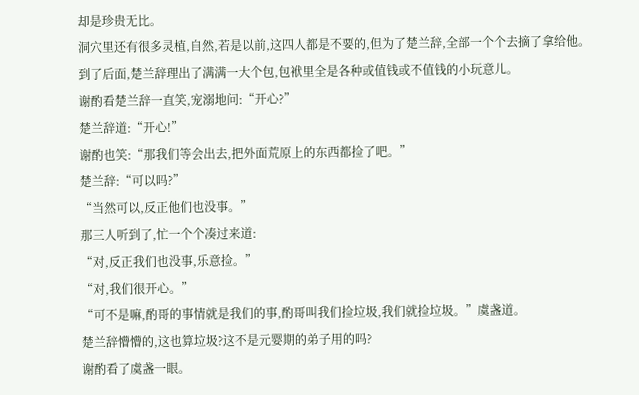却是珍贵无比。
洞穴里还有很多灵植,自然,若是以前,这四人都是不要的,但为了楚兰辞,全部一个个去摘了拿给他。
到了后面,楚兰辞理出了满满一大个包,包袱里全是各种或值钱或不值钱的小玩意儿。
谢酌看楚兰辞一直笑,宠溺地问:“开心?”
楚兰辞道:“开心!”
谢酌也笑:“那我们等会出去,把外面荒原上的东西都捡了吧。”
楚兰辞:“可以吗?”
“当然可以,反正他们也没事。”
那三人听到了,忙一个个凑过来道:
“对,反正我们也没事,乐意捡。”
“对,我们很开心。”
“可不是嘛,酌哥的事情就是我们的事,酌哥叫我们捡垃圾,我们就捡垃圾。”虞盏道。
楚兰辞懵懵的,这也算垃圾?这不是元婴期的弟子用的吗?
谢酌看了虞盏一眼。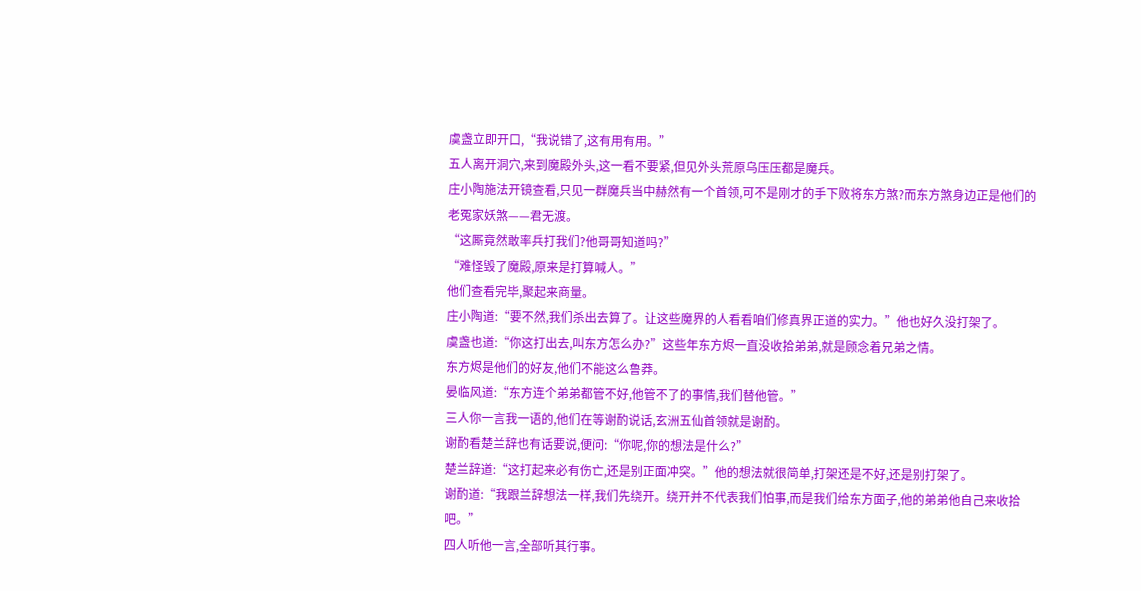虞盏立即开口,“我说错了,这有用有用。”
五人离开洞穴,来到魔殿外头,这一看不要紧,但见外头荒原乌压压都是魔兵。
庄小陶施法开镜查看,只见一群魔兵当中赫然有一个首领,可不是刚才的手下败将东方煞?而东方煞身边正是他们的老冤家妖煞——君无渡。
“这厮竟然敢率兵打我们?他哥哥知道吗?”
“难怪毁了魔殿,原来是打算喊人。”
他们查看完毕,聚起来商量。
庄小陶道:“要不然,我们杀出去算了。让这些魔界的人看看咱们修真界正道的实力。”他也好久没打架了。
虞盏也道:“你这打出去,叫东方怎么办?”这些年东方烬一直没收拾弟弟,就是顾念着兄弟之情。
东方烬是他们的好友,他们不能这么鲁莽。
晏临风道:“东方连个弟弟都管不好,他管不了的事情,我们替他管。”
三人你一言我一语的,他们在等谢酌说话,玄洲五仙首领就是谢酌。
谢酌看楚兰辞也有话要说,便问:“你呢,你的想法是什么?”
楚兰辞道:“这打起来必有伤亡,还是别正面冲突。”他的想法就很简单,打架还是不好,还是别打架了。
谢酌道:“我跟兰辞想法一样,我们先绕开。绕开并不代表我们怕事,而是我们给东方面子,他的弟弟他自己来收拾吧。”
四人听他一言,全部听其行事。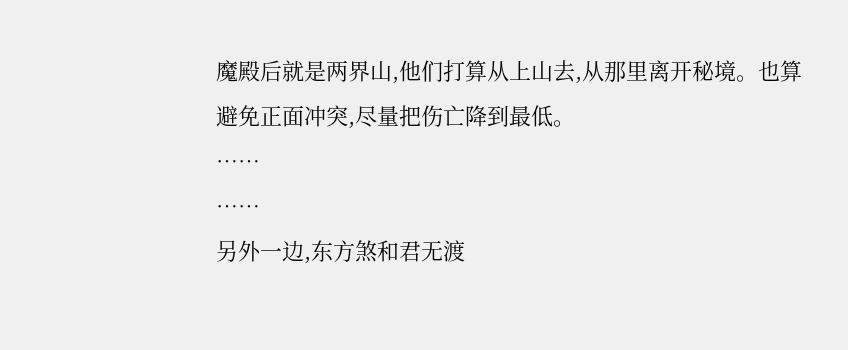魔殿后就是两界山,他们打算从上山去,从那里离开秘境。也算避免正面冲突,尽量把伤亡降到最低。
……
……
另外一边,东方煞和君无渡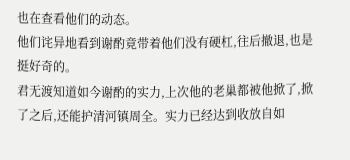也在查看他们的动态。
他们诧异地看到谢酌竟带着他们没有硬杠,往后撤退,也是挺好奇的。
君无渡知道如今谢酌的实力,上次他的老巢都被他掀了,掀了之后,还能护清河镇周全。实力已经达到收放自如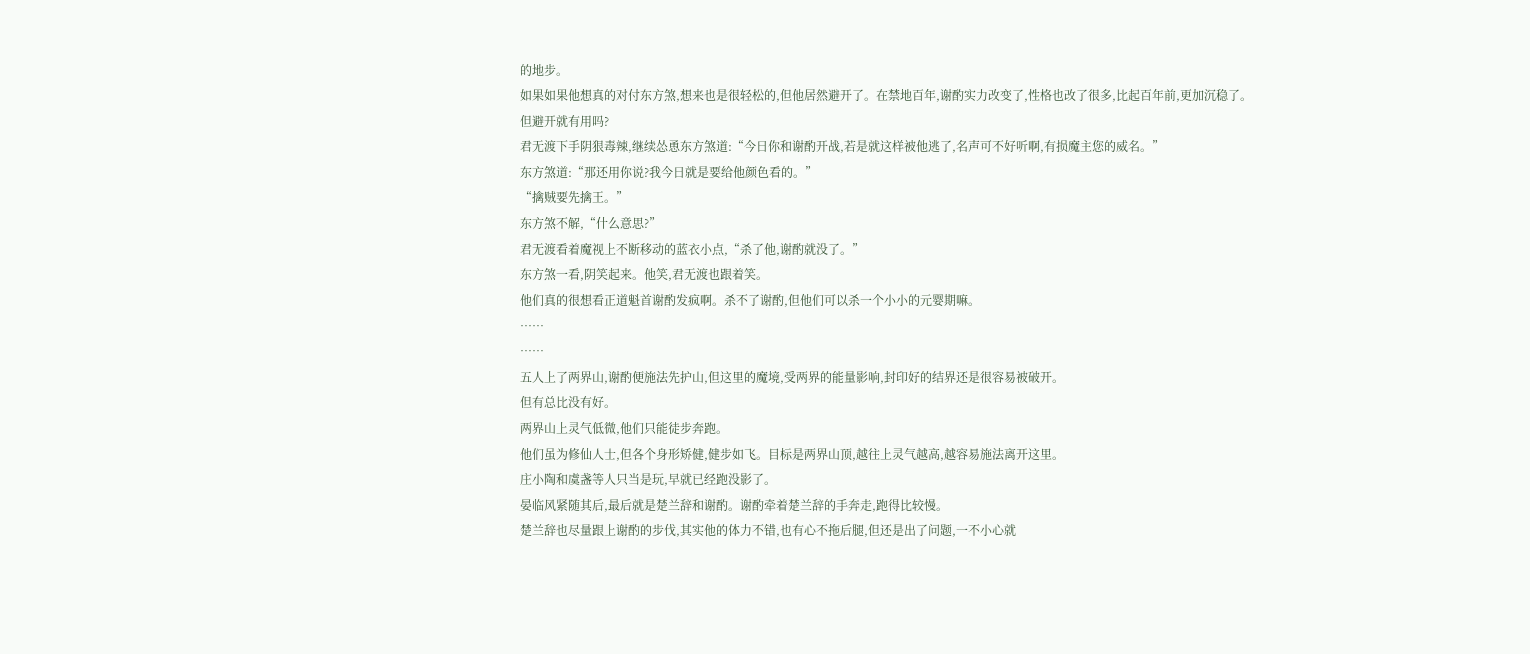的地步。
如果如果他想真的对付东方煞,想来也是很轻松的,但他居然避开了。在禁地百年,谢酌实力改变了,性格也改了很多,比起百年前,更加沉稳了。
但避开就有用吗?
君无渡下手阴狠毒辣,继续怂恿东方煞道:“今日你和谢酌开战,若是就这样被他逃了,名声可不好听啊,有损魔主您的威名。”
东方煞道:“那还用你说?我今日就是要给他颜色看的。”
“擒贼要先擒王。”
东方煞不解,“什么意思?”
君无渡看着魔视上不断移动的蓝衣小点,“杀了他,谢酌就没了。”
东方煞一看,阴笑起来。他笑,君无渡也跟着笑。
他们真的很想看正道魁首谢酌发疯啊。杀不了谢酌,但他们可以杀一个小小的元婴期嘛。
……
……
五人上了两界山,谢酌便施法先护山,但这里的魔境,受两界的能量影响,封印好的结界还是很容易被破开。
但有总比没有好。
两界山上灵气低微,他们只能徒步奔跑。
他们虽为修仙人士,但各个身形矫健,健步如飞。目标是两界山顶,越往上灵气越高,越容易施法离开这里。
庄小陶和虞盏等人只当是玩,早就已经跑没影了。
晏临风紧随其后,最后就是楚兰辞和谢酌。谢酌牵着楚兰辞的手奔走,跑得比较慢。
楚兰辞也尽量跟上谢酌的步伐,其实他的体力不错,也有心不拖后腿,但还是出了问题,一不小心就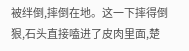被绊倒,摔倒在地。这一下摔得倒狠,石头直接嗑进了皮肉里面,楚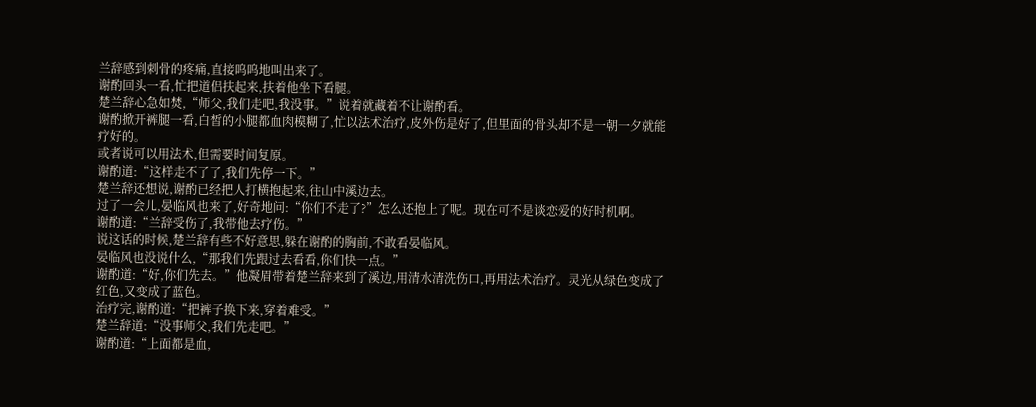兰辞感到刺骨的疼痛,直接呜呜地叫出来了。
谢酌回头一看,忙把道侣扶起来,扶着他坐下看腿。
楚兰辞心急如焚,“师父,我们走吧,我没事。”说着就藏着不让谢酌看。
谢酌掀开裤腿一看,白皙的小腿都血肉模糊了,忙以法术治疗,皮外伤是好了,但里面的骨头却不是一朝一夕就能疗好的。
或者说可以用法术,但需要时间复原。
谢酌道:“这样走不了了,我们先停一下。”
楚兰辞还想说,谢酌已经把人打横抱起来,往山中溪边去。
过了一会儿,晏临风也来了,好奇地问:“你们不走了?”怎么还抱上了呢。现在可不是谈恋爱的好时机啊。
谢酌道:“兰辞受伤了,我带他去疗伤。”
说这话的时候,楚兰辞有些不好意思,躲在谢酌的胸前,不敢看晏临风。
晏临风也没说什么,“那我们先跟过去看看,你们快一点。”
谢酌道:“好,你们先去。”他凝眉带着楚兰辞来到了溪边,用清水清洗伤口,再用法术治疗。灵光从绿色变成了红色,又变成了蓝色。
治疗完,谢酌道:“把裤子换下来,穿着难受。”
楚兰辞道:“没事师父,我们先走吧。”
谢酌道:“上面都是血,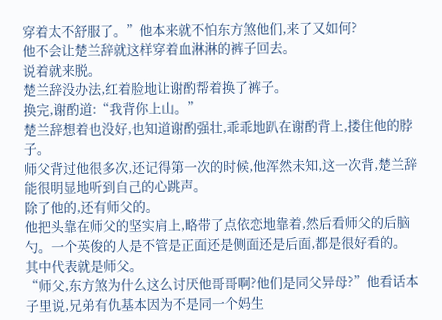穿着太不舒服了。”他本来就不怕东方煞他们,来了又如何?
他不会让楚兰辞就这样穿着血淋淋的裤子回去。
说着就来脱。
楚兰辞没办法,红着脸地让谢酌帮着换了裤子。
换完,谢酌道:“我背你上山。”
楚兰辞想着也没好,也知道谢酌强壮,乖乖地趴在谢酌背上,搂住他的脖子。
师父背过他很多次,还记得第一次的时候,他浑然未知,这一次背,楚兰辞能很明显地听到自己的心跳声。
除了他的,还有师父的。
他把头靠在师父的坚实肩上,略带了点依恋地靠着,然后看师父的后脑勺。一个英俊的人是不管是正面还是侧面还是后面,都是很好看的。
其中代表就是师父。
“师父,东方煞为什么这么讨厌他哥哥啊?他们是同父异母?”他看话本子里说,兄弟有仇基本因为不是同一个妈生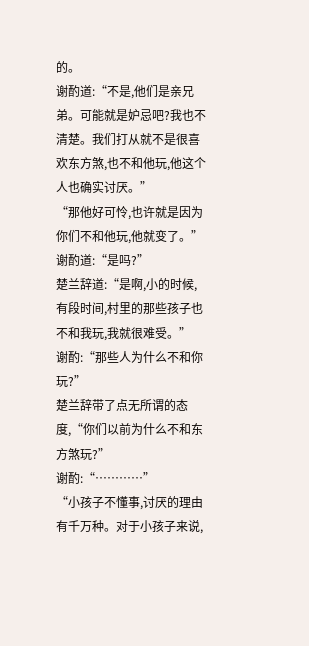的。
谢酌道:“不是,他们是亲兄弟。可能就是妒忌吧?我也不清楚。我们打从就不是很喜欢东方煞,也不和他玩,他这个人也确实讨厌。”
“那他好可怜,也许就是因为你们不和他玩,他就变了。”
谢酌道:“是吗?”
楚兰辞道:“是啊,小的时候,有段时间,村里的那些孩子也不和我玩,我就很难受。”
谢酌:“那些人为什么不和你玩?”
楚兰辞带了点无所谓的态度,“你们以前为什么不和东方煞玩?”
谢酌:“…………”
“小孩子不懂事,讨厌的理由有千万种。对于小孩子来说,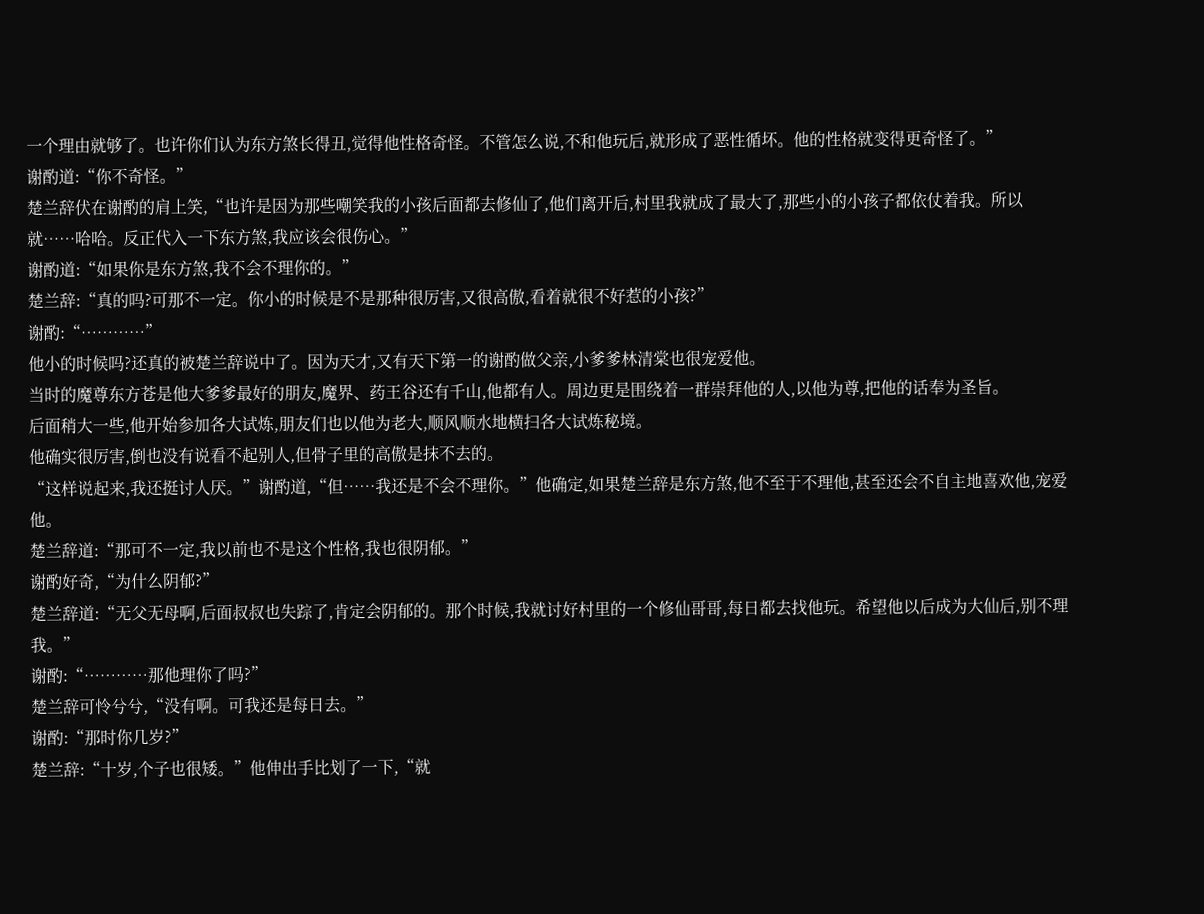一个理由就够了。也许你们认为东方煞长得丑,觉得他性格奇怪。不管怎么说,不和他玩后,就形成了恶性循坏。他的性格就变得更奇怪了。”
谢酌道:“你不奇怪。”
楚兰辞伏在谢酌的肩上笑,“也许是因为那些嘲笑我的小孩后面都去修仙了,他们离开后,村里我就成了最大了,那些小的小孩子都依仗着我。所以就……哈哈。反正代入一下东方煞,我应该会很伤心。”
谢酌道:“如果你是东方煞,我不会不理你的。”
楚兰辞:“真的吗?可那不一定。你小的时候是不是那种很厉害,又很高傲,看着就很不好惹的小孩?”
谢酌:“…………”
他小的时候吗?还真的被楚兰辞说中了。因为天才,又有天下第一的谢酌做父亲,小爹爹林清棠也很宠爱他。
当时的魔尊东方苍是他大爹爹最好的朋友,魔界、药王谷还有千山,他都有人。周边更是围绕着一群崇拜他的人,以他为尊,把他的话奉为圣旨。
后面稍大一些,他开始参加各大试炼,朋友们也以他为老大,顺风顺水地横扫各大试炼秘境。
他确实很厉害,倒也没有说看不起别人,但骨子里的高傲是抹不去的。
“这样说起来,我还挺讨人厌。”谢酌道,“但……我还是不会不理你。”他确定,如果楚兰辞是东方煞,他不至于不理他,甚至还会不自主地喜欢他,宠爱他。
楚兰辞道:“那可不一定,我以前也不是这个性格,我也很阴郁。”
谢酌好奇,“为什么阴郁?”
楚兰辞道:“无父无母啊,后面叔叔也失踪了,肯定会阴郁的。那个时候,我就讨好村里的一个修仙哥哥,每日都去找他玩。希望他以后成为大仙后,别不理我。”
谢酌:“…………那他理你了吗?”
楚兰辞可怜兮兮,“没有啊。可我还是每日去。”
谢酌:“那时你几岁?”
楚兰辞:“十岁,个子也很矮。”他伸出手比划了一下,“就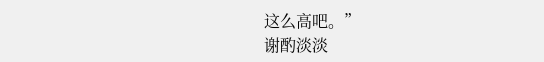这么高吧。”
谢酌淡淡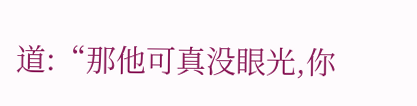道:“那他可真没眼光,你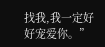找我,我一定好好宠爱你。”